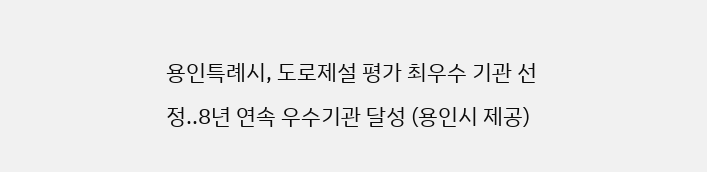용인특례시, 도로제설 평가 최우수 기관 선정..8년 연속 우수기관 달성 (용인시 제공)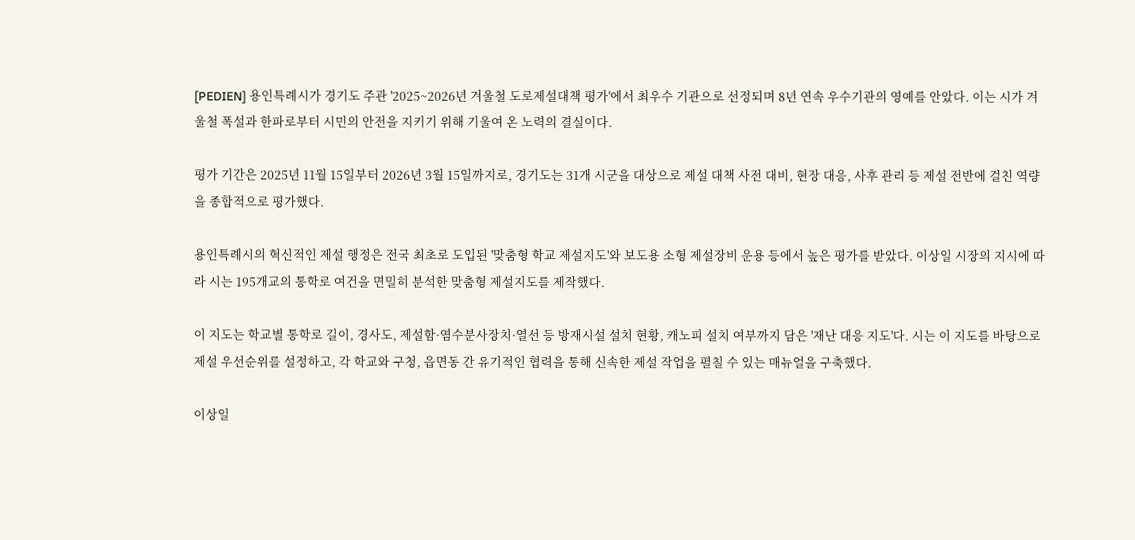[PEDIEN] 용인특례시가 경기도 주관 '2025~2026년 겨울철 도로제설대책 평가'에서 최우수 기관으로 선정되며 8년 연속 우수기관의 영예를 안았다. 이는 시가 겨울철 폭설과 한파로부터 시민의 안전을 지키기 위해 기울여 온 노력의 결실이다.

평가 기간은 2025년 11월 15일부터 2026년 3월 15일까지로, 경기도는 31개 시군을 대상으로 제설 대책 사전 대비, 현장 대응, 사후 관리 등 제설 전반에 걸친 역량을 종합적으로 평가했다.

용인특례시의 혁신적인 제설 행정은 전국 최초로 도입된 '맞춤형 학교 제설지도'와 보도용 소형 제설장비 운용 등에서 높은 평가를 받았다. 이상일 시장의 지시에 따라 시는 195개교의 통학로 여건을 면밀히 분석한 맞춤형 제설지도를 제작했다.

이 지도는 학교별 통학로 길이, 경사도, 제설함·염수분사장치·열선 등 방재시설 설치 현황, 캐노피 설치 여부까지 담은 '재난 대응 지도'다. 시는 이 지도를 바탕으로 제설 우선순위를 설정하고, 각 학교와 구청, 읍면동 간 유기적인 협력을 통해 신속한 제설 작업을 펼칠 수 있는 매뉴얼을 구축했다.

이상일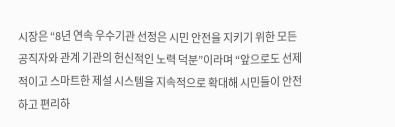시장은 “8년 연속 우수기관 선정은 시민 안전을 지키기 위한 모든 공직자와 관계 기관의 헌신적인 노력 덕분”이라며 “앞으로도 선제적이고 스마트한 제설 시스템을 지속적으로 확대해 시민들이 안전하고 편리하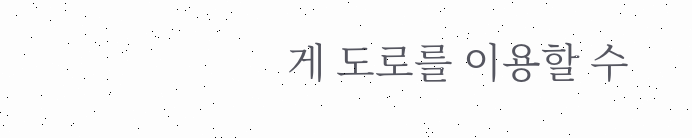게 도로를 이용할 수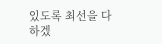있도록 최선을 다하겠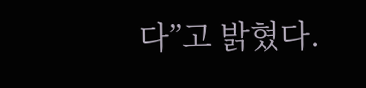다”고 밝혔다.